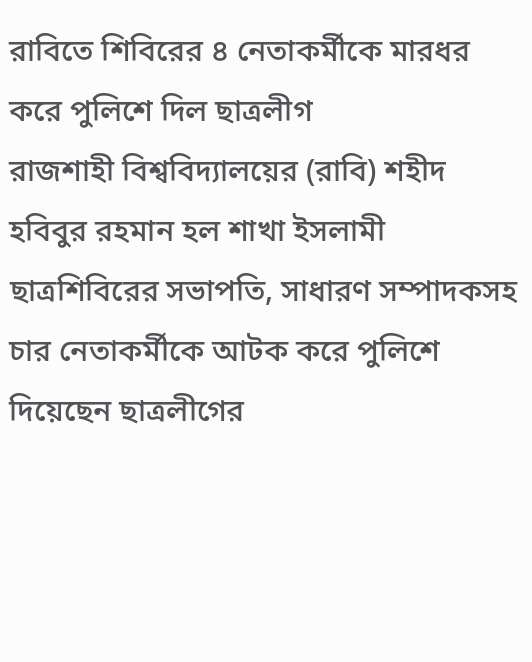রাবিতে শিবিরের ৪ নেতাকর্মীকে মারধর করে পুলিশে দিল ছাত্রলীগ
রাজশাহী বিশ্ববিদ্যালয়ের (রাবি) শহীদ হবিবুর রহমান হল শাখা ইসলামী ছাত্রশিবিরের সভাপতি, সাধারণ সম্পাদকসহ চার নেতাকর্মীকে আটক করে পুলিশে দিয়েছেন ছাত্রলীগের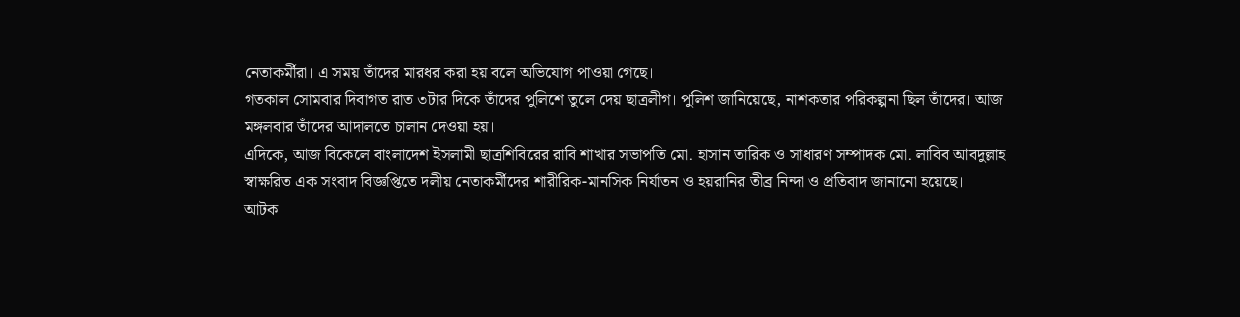নেতাকর্মীরা। এ সময় তাঁদের মারধর করা হয় বলে অভিযোগ পাওয়া গেছে।
গতকাল সোমবার দিবাগত রাত ৩টার দিকে তাঁদের পুলিশে তুলে দেয় ছাত্রলীগ। পুলিশ জানিয়েছে, নাশকতার পরিকল্পনা ছিল তাঁদের। আজ মঙ্গলবার তাঁদের আদালতে চালান দেওয়া হয়।
এদিকে, আজ বিকেলে বাংলাদেশ ইসলামী ছাত্রশিবিরের রাবি শাখার সভাপতি মো. হাসান তারিক ও সাধারণ সম্পাদক মো. লাবিব আবদুল্লাহ স্বাক্ষরিত এক সংবাদ বিজ্ঞপ্তিতে দলীয় নেতাকর্মীদের শারীরিক-মানসিক নির্যাতন ও হয়রানির তীব্র নিন্দা ও প্রতিবাদ জানানো হয়েছে।
আটক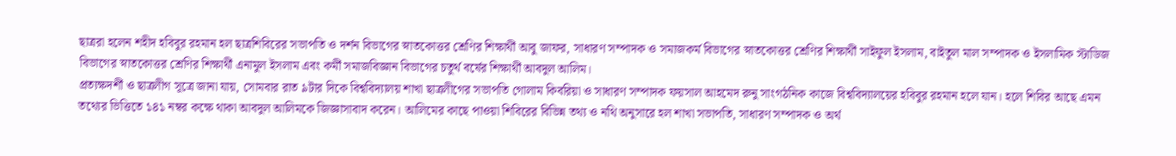ছাত্ররা হলেন শহীদ হবিবুর রহমান হল ছাত্রশিবিরের সভাপতি ও দর্শন বিভাগের স্নাতকোত্তর শ্রেণির শিক্ষার্থী আবু জাফর, সাধারণ সম্পাদক ও সমাজকর্ম বিভাগের স্নাতকোত্তর শ্রেণির শিক্ষার্থী সাইফুল ইসলাম, বাইতুল মাল সম্পাদক ও ইসলামিক স্টাডিজ বিভাগের স্নাতকোত্তর শ্রেণির শিক্ষার্থী এনামুল ইসলাম এবং কর্মী সমাজবিজ্ঞান বিভাগের চতুর্থ বর্ষের শিক্ষার্থী আবদুল আলিম।
প্রত্যক্ষদর্শী ও ছাত্রলীগ সূত্রে জানা যায়, সোমবার রাত ৯টার দিকে বিশ্ববিদ্যালয় শাখা ছাত্রলীগের সভাপতি গোলাম কিবরিয়া ও সাধারণ সম্পাদক ফয়সাল আহমেদ রুনু সাংগঠনিক কাজে বিশ্ববিদ্যালয়ের হবিবুর রহমান হলে যান। হলে শিবির আছে এমন তথ্যের ভিত্তিতে ১৪১ নম্বর কক্ষে থাকা আবদুল আলিমকে জিজ্ঞাসাবাদ করেন। আলিমের কাছে পাওয়া শিবিরের বিভিন্ন তথ্য ও নথি অনুসারে হল শাখা সভাপতি, সাধারণ সম্পাদক ও অর্থ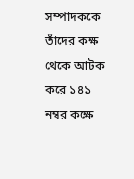সম্পাদককে তাঁদের কক্ষ থেকে আটক করে ১৪১ নম্বর কক্ষে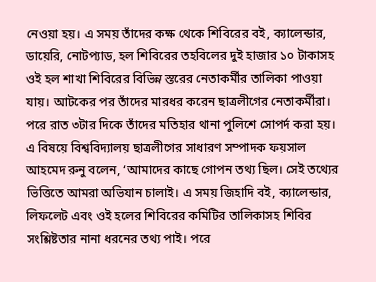নেওয়া হয়। এ সময় তাঁদের কক্ষ থেকে শিবিরের বই, ক্যালেন্ডার, ডায়েরি, নোটপ্যাড, হল শিবিরের তহবিলের দুই হাজার ১০ টাকাসহ ওই হল শাখা শিবিরের বিভিন্ন স্তরের নেতাকর্মীর তালিকা পাওয়া যায়। আটকের পর তাঁদের মারধর করেন ছাত্রলীগের নেতাকর্মীরা। পরে রাত ৩টার দিকে তাঁদের মতিহার থানা পুলিশে সোপর্দ করা হয়।
এ বিষয়ে বিশ্ববিদ্যালয় ছাত্রলীগের সাধারণ সম্পাদক ফয়সাল আহমেদ রুনু বলেন, ‘আমাদের কাছে গোপন তথ্য ছিল। সেই তথ্যের ভিত্তিতে আমরা অভিযান চালাই। এ সময় জিহাদি বই, ক্যালেন্ডার, লিফলেট এবং ওই হলের শিবিরের কমিটির তালিকাসহ শিবির সংশ্লিষ্টতার নানা ধরনের তথ্য পাই। পরে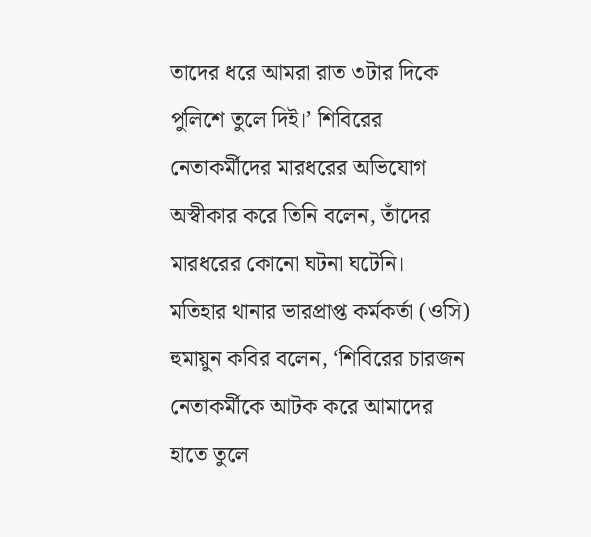তাদের ধরে আমরা রাত ৩টার দিকে পুলিশে তুলে দিই।’ শিবিরের নেতাকর্মীদের মারধরের অভিযোগ অস্বীকার করে তিনি বলেন, তাঁদের মারধরের কোনো ঘটনা ঘটেনি।
মতিহার থানার ভারপ্রাপ্ত কর্মকর্তা (ওসি) হুমায়ুন কবির বলেন, ‘শিবিরের চারজন নেতাকর্মীকে আটক করে আমাদের হাতে তুলে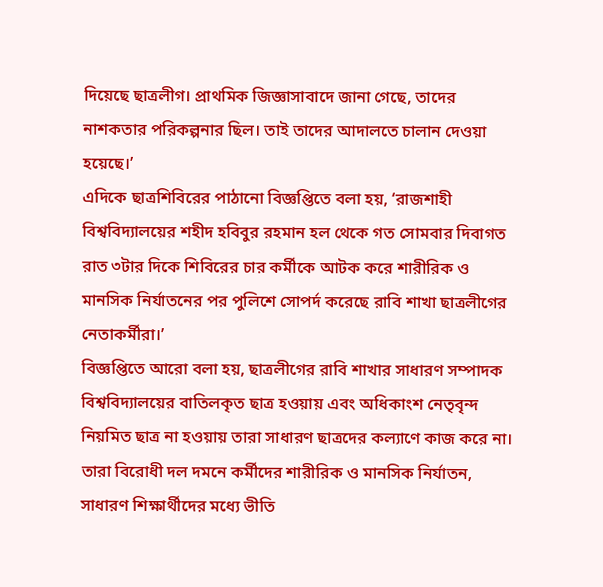দিয়েছে ছাত্রলীগ। প্রাথমিক জিজ্ঞাসাবাদে জানা গেছে, তাদের নাশকতার পরিকল্পনার ছিল। তাই তাদের আদালতে চালান দেওয়া হয়েছে।’
এদিকে ছাত্রশিবিরের পাঠানো বিজ্ঞপ্তিতে বলা হয়, ‘রাজশাহী বিশ্ববিদ্যালয়ের শহীদ হবিবুর রহমান হল থেকে গত সোমবার দিবাগত রাত ৩টার দিকে শিবিরের চার কর্মীকে আটক করে শারীরিক ও মানসিক নির্যাতনের পর পুলিশে সোপর্দ করেছে রাবি শাখা ছাত্রলীগের নেতাকর্মীরা।’
বিজ্ঞপ্তিতে আরো বলা হয়, ছাত্রলীগের রাবি শাখার সাধারণ সম্পাদক বিশ্ববিদ্যালয়ের বাতিলকৃত ছাত্র হওয়ায় এবং অধিকাংশ নেতৃবৃন্দ নিয়মিত ছাত্র না হওয়ায় তারা সাধারণ ছাত্রদের কল্যাণে কাজ করে না। তারা বিরোধী দল দমনে কর্মীদের শারীরিক ও মানসিক নির্যাতন, সাধারণ শিক্ষার্থীদের মধ্যে ভীতি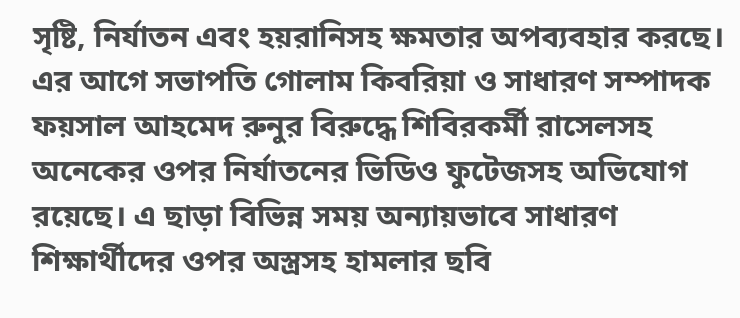সৃষ্টি, নির্যাতন এবং হয়রানিসহ ক্ষমতার অপব্যবহার করছে। এর আগে সভাপতি গোলাম কিবরিয়া ও সাধারণ সম্পাদক ফয়সাল আহমেদ রুনুর বিরুদ্ধে শিবিরকর্মী রাসেলসহ অনেকের ওপর নির্যাতনের ভিডিও ফুটেজসহ অভিযোগ রয়েছে। এ ছাড়া বিভিন্ন সময় অন্যায়ভাবে সাধারণ শিক্ষার্থীদের ওপর অস্ত্রসহ হামলার ছবি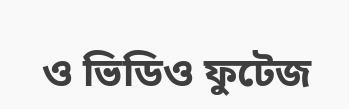ও ভিডিও ফুটেজ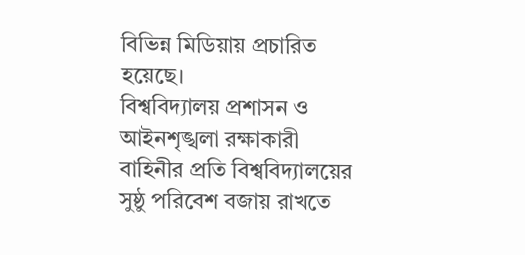বিভিন্ন মিডিয়ায় প্রচারিত হয়েছে।
বিশ্ববিদ্যালয় প্রশাসন ও আইনশৃঙ্খলা রক্ষাকারী বাহিনীর প্রতি বিশ্ববিদ্যালয়ের সুষ্ঠু পরিবেশ বজায় রাখতে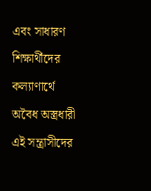এবং সাধারণ শিক্ষার্থীদের কল্যাণার্থে অবৈধ অস্ত্রধারী এই সন্ত্রাসীদের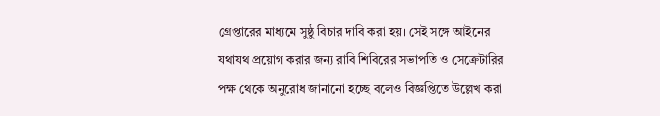গ্রেপ্তারের মাধ্যমে সুষ্ঠু বিচার দাবি করা হয়। সেই সঙ্গে আইনের যথাযথ প্রয়োগ করার জন্য রাবি শিবিরের সভাপতি ও সেক্রেটারির পক্ষ থেকে অনুরোধ জানানো হচ্ছে বলেও বিজ্ঞপ্তিতে উল্লেখ করা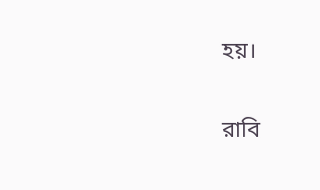হয়।

রাবি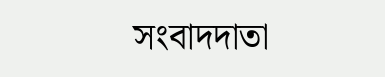সংবাদদাতা